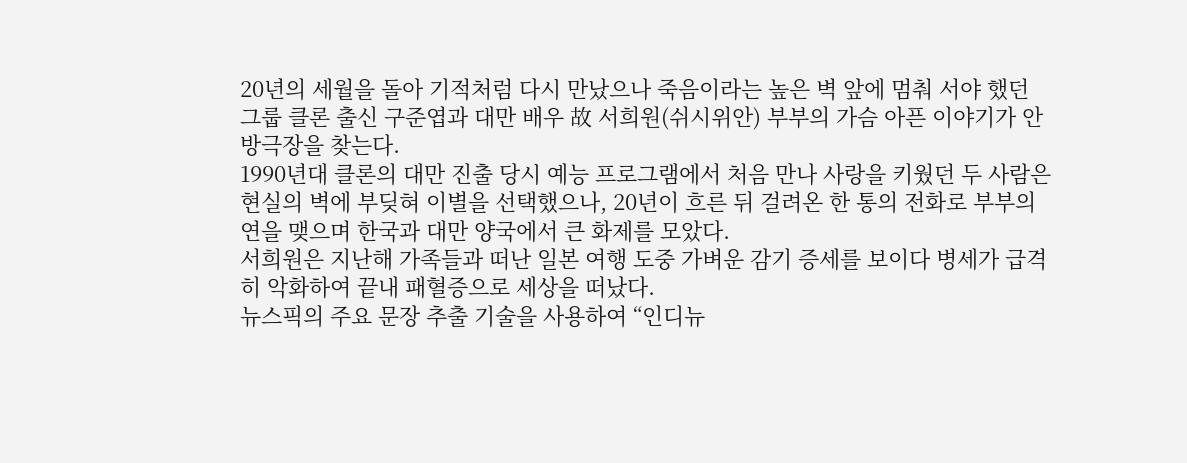20년의 세월을 돌아 기적처럼 다시 만났으나 죽음이라는 높은 벽 앞에 멈춰 서야 했던 그룹 클론 출신 구준엽과 대만 배우 故 서희원(쉬시위안) 부부의 가슴 아픈 이야기가 안방극장을 찾는다.
1990년대 클론의 대만 진출 당시 예능 프로그램에서 처음 만나 사랑을 키웠던 두 사람은 현실의 벽에 부딪혀 이별을 선택했으나, 20년이 흐른 뒤 걸려온 한 통의 전화로 부부의 연을 맺으며 한국과 대만 양국에서 큰 화제를 모았다.
서희원은 지난해 가족들과 떠난 일본 여행 도중 가벼운 감기 증세를 보이다 병세가 급격히 악화하여 끝내 패혈증으로 세상을 떠났다.
뉴스픽의 주요 문장 추출 기술을 사용하여 “인디뉴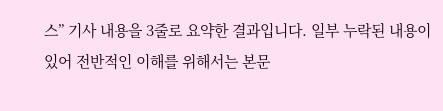스” 기사 내용을 3줄로 요약한 결과입니다. 일부 누락된 내용이 있어 전반적인 이해를 위해서는 본문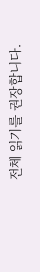전체 읽기를 권장합니다.